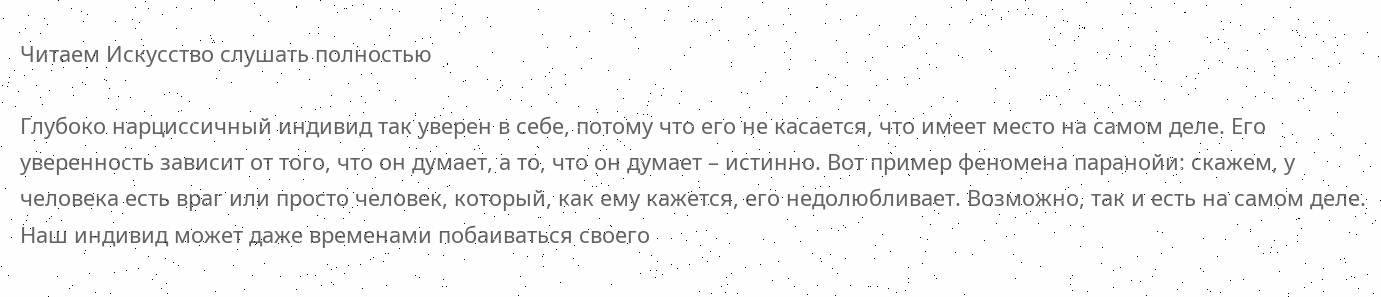Читаем Искусство слушать полностью

Глубоко нарциссичный индивид так уверен в себе, потому что его не касается, что имеет место на самом деле. Его уверенность зависит от того, что он думает, а то, что он думает – истинно. Вот пример феномена паранойи: скажем, у человека есть враг или просто человек, который, как ему кажется, его недолюбливает. Возможно, так и есть на самом деле. Наш индивид может даже временами побаиваться своего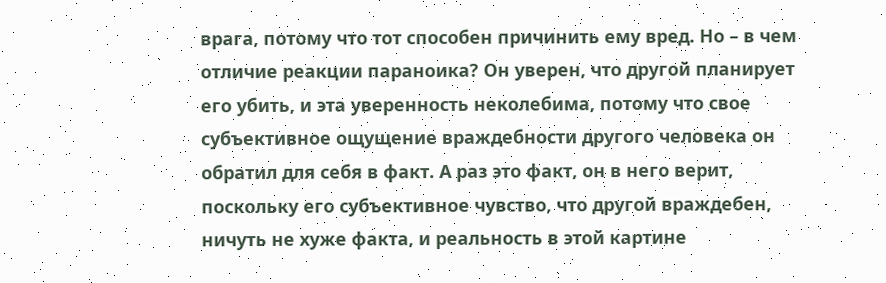врага, потому что тот способен причинить ему вред. Но – в чем отличие реакции параноика? Он уверен, что другой планирует его убить, и эта уверенность неколебима, потому что свое субъективное ощущение враждебности другого человека он обратил для себя в факт. А раз это факт, он в него верит, поскольку его субъективное чувство, что другой враждебен, ничуть не хуже факта, и реальность в этой картине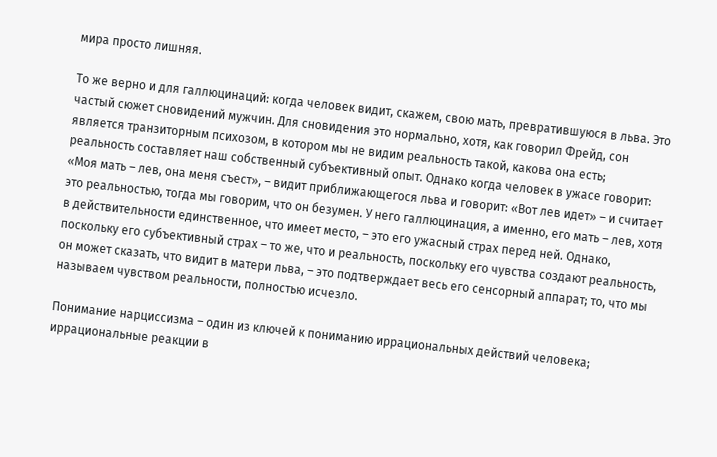мира просто лишняя.

То же верно и для галлюцинаций: когда человек видит, скажем, свою мать, превратившуюся в льва. Это частый сюжет сновидений мужчин. Для сновидения это нормально, хотя, как говорил Фрейд, сон является транзиторным психозом, в котором мы не видим реальность такой, какова она есть; реальность составляет наш собственный субъективный опыт. Однако когда человек в ужасе говорит: «Моя мать – лев, она меня съест», – видит приближающегося льва и говорит: «Вот лев идет» – и считает это реальностью, тогда мы говорим, что он безумен. У него галлюцинация, а именно, его мать – лев, хотя в действительности единственное, что имеет место, – это его ужасный страх перед ней. Однако, поскольку его субъективный страх – то же, что и реальность, поскольку его чувства создают реальность, он может сказать, что видит в матери льва, – это подтверждает весь его сенсорный аппарат; то, что мы называем чувством реальности, полностью исчезло.

Понимание нарциссизма – один из ключей к пониманию иррациональных действий человека; иррациональные реакции в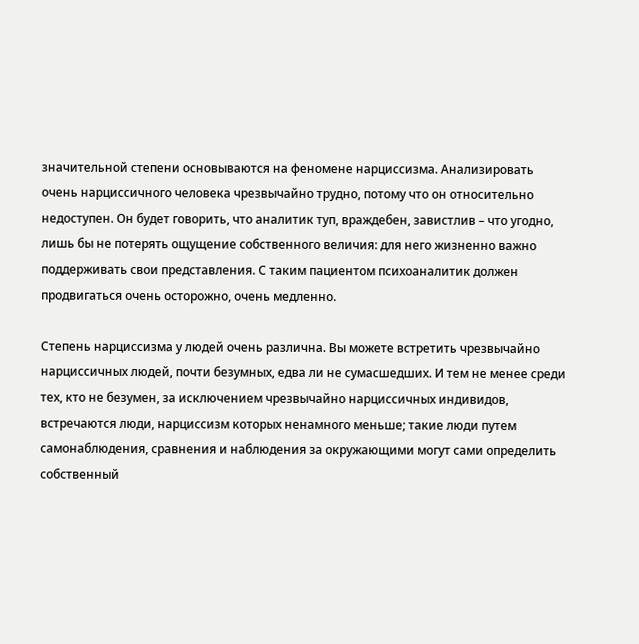значительной степени основываются на феномене нарциссизма. Анализировать очень нарциссичного человека чрезвычайно трудно, потому что он относительно недоступен. Он будет говорить, что аналитик туп, враждебен, завистлив – что угодно, лишь бы не потерять ощущение собственного величия: для него жизненно важно поддерживать свои представления. С таким пациентом психоаналитик должен продвигаться очень осторожно, очень медленно.

Степень нарциссизма у людей очень различна. Вы можете встретить чрезвычайно нарциссичных людей, почти безумных, едва ли не сумасшедших. И тем не менее среди тех, кто не безумен, за исключением чрезвычайно нарциссичных индивидов, встречаются люди, нарциссизм которых ненамного меньше; такие люди путем самонаблюдения, сравнения и наблюдения за окружающими могут сами определить собственный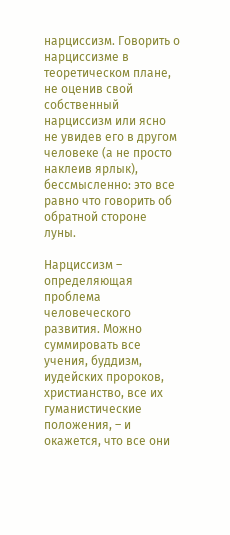нарциссизм. Говорить о нарциссизме в теоретическом плане, не оценив свой собственный нарциссизм или ясно не увидев его в другом человеке (а не просто наклеив ярлык), бессмысленно: это все равно что говорить об обратной стороне луны.

Нарциссизм – определяющая проблема человеческого развития. Можно суммировать все учения, буддизм, иудейских пророков, христианство, все их гуманистические положения, – и окажется, что все они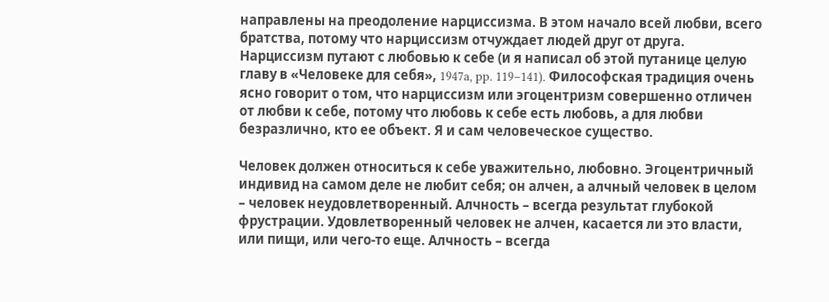направлены на преодоление нарциссизма. В этом начало всей любви, всего братства, потому что нарциссизм отчуждает людей друг от друга. Нарциссизм путают с любовью к себе (и я написал об этой путанице целую главу в «Человеке для себя», 1947a, pp. 119–141). Философская традиция очень ясно говорит о том, что нарциссизм или эгоцентризм совершенно отличен от любви к себе, потому что любовь к себе есть любовь, а для любви безразлично, кто ее объект. Я и сам человеческое существо.

Человек должен относиться к себе уважительно, любовно. Эгоцентричный индивид на самом деле не любит себя; он алчен, а алчный человек в целом – человек неудовлетворенный. Алчность – всегда результат глубокой фрустрации. Удовлетворенный человек не алчен, касается ли это власти, или пищи, или чего-то еще. Алчность – всегда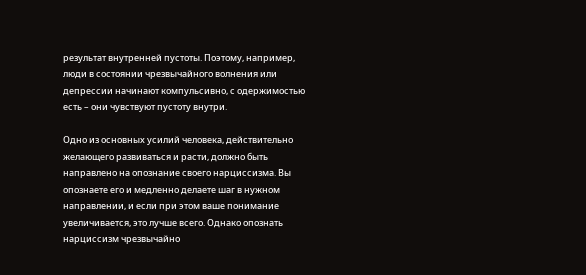результат внутренней пустоты. Поэтому, например, люди в состоянии чрезвычайного волнения или депрессии начинают компульсивно, с одержимостью есть – они чувствуют пустоту внутри.

Одно из основных усилий человека, действительно желающего развиваться и расти, должно быть направлено на опознание своего нарциссизма. Вы опознаете его и медленно делаете шаг в нужном направлении, и если при этом ваше понимание увеличивается, это лучше всего. Однако опознать нарциссизм чрезвычайно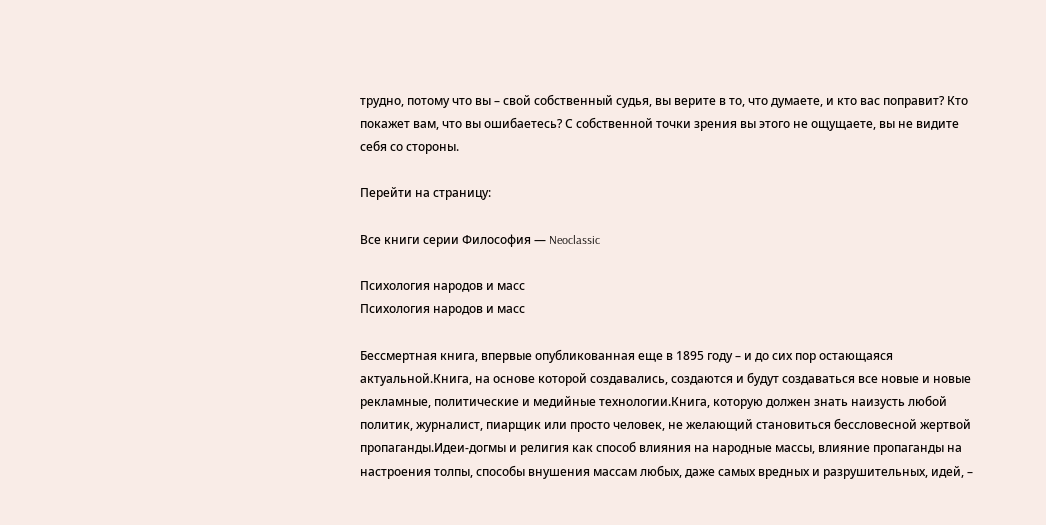трудно, потому что вы – свой собственный судья, вы верите в то, что думаете, и кто вас поправит? Кто покажет вам, что вы ошибаетесь? С собственной точки зрения вы этого не ощущаете, вы не видите себя со стороны.

Перейти на страницу:

Все книги серии Философия — Neoclassic

Психология народов и масс
Психология народов и масс

Бессмертная книга, впервые опубликованная еще в 1895 году – и до сих пор остающаяся актуальной.Книга, на основе которой создавались, создаются и будут создаваться все новые и новые рекламные, политические и медийные технологии.Книга, которую должен знать наизусть любой политик, журналист, пиарщик или просто человек, не желающий становиться бессловесной жертвой пропаганды.Идеи-догмы и религия как способ влияния на народные массы, влияние пропаганды на настроения толпы, способы внушения массам любых, даже самых вредных и разрушительных, идей, –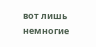вот лишь немногие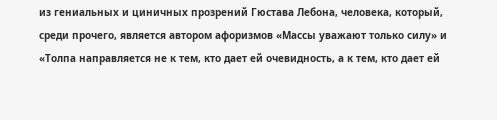из гениальных и циничных прозрений Гюстава Лебона, человека, который, среди прочего, является автором афоризмов «Массы уважают только силу» и «Толпа направляется не к тем, кто дает ей очевидность, а к тем, кто дает ей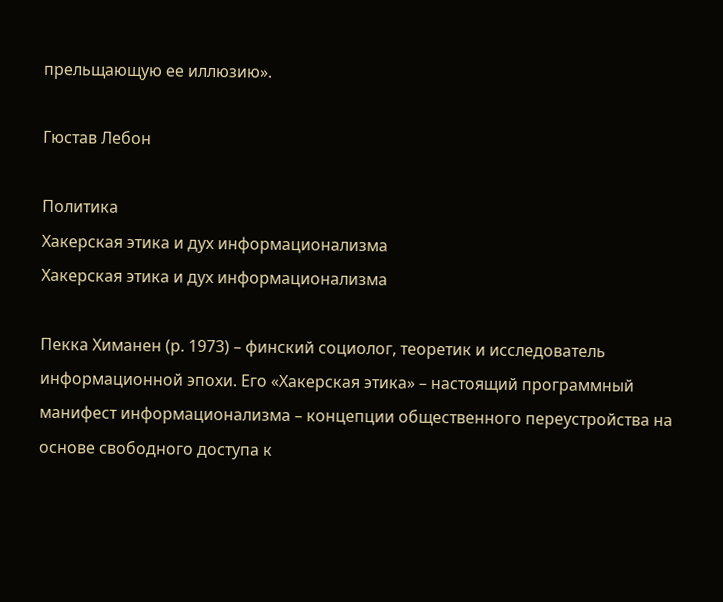прельщающую ее иллюзию».

Гюстав Лебон

Политика
Хакерская этика и дух информационализма
Хакерская этика и дух информационализма

Пекка Химанен (р. 1973) – финский социолог, теоретик и исследователь информационной эпохи. Его «Хакерская этика» – настоящий программный манифест информационализма – концепции общественного переустройства на основе свободного доступа к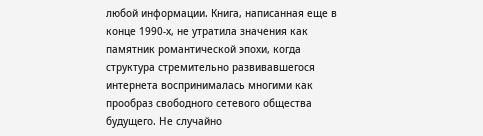любой информации. Книга, написанная еще в конце 1990-х, не утратила значения как памятник романтической эпохи, когда структура стремительно развивавшегося интернета воспринималась многими как прообраз свободного сетевого общества будущего. Не случайно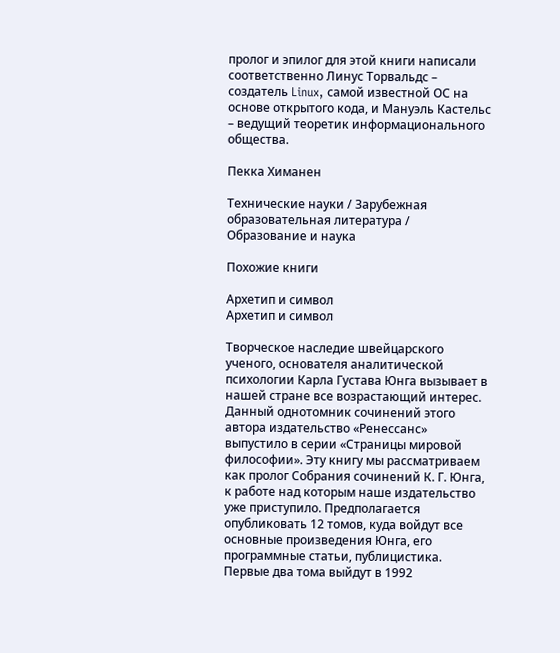пролог и эпилог для этой книги написали соответственно Линус Торвальдс – создатель Linux, самой известной ОС на основе открытого кода, и Мануэль Кастельс – ведущий теоретик информационального общества.

Пекка Химанен

Технические науки / Зарубежная образовательная литература / Образование и наука

Похожие книги

Архетип и символ
Архетип и символ

Творческое наследие швейцарского ученого, основателя аналитической психологии Карла Густава Юнга вызывает в нашей стране все возрастающий интерес. Данный однотомник сочинений этого автора издательство «Ренессанс» выпустило в серии «Страницы мировой философии». Эту книгу мы рассматриваем как пролог Собрания сочинений К. Г. Юнга, к работе над которым наше издательство уже приступило. Предполагается опубликовать 12 томов, куда войдут все основные произведения Юнга, его программные статьи, публицистика. Первые два тома выйдут в 1992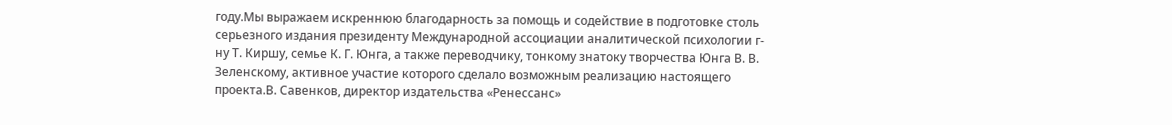году.Мы выражаем искреннюю благодарность за помощь и содействие в подготовке столь серьезного издания президенту Международной ассоциации аналитической психологии г-ну Т. Киршу, семье К. Г. Юнга, а также переводчику, тонкому знатоку творчества Юнга В. В. Зеленскому, активное участие которого сделало возможным реализацию настоящего проекта.В. Савенков, директор издательства «Ренессанс»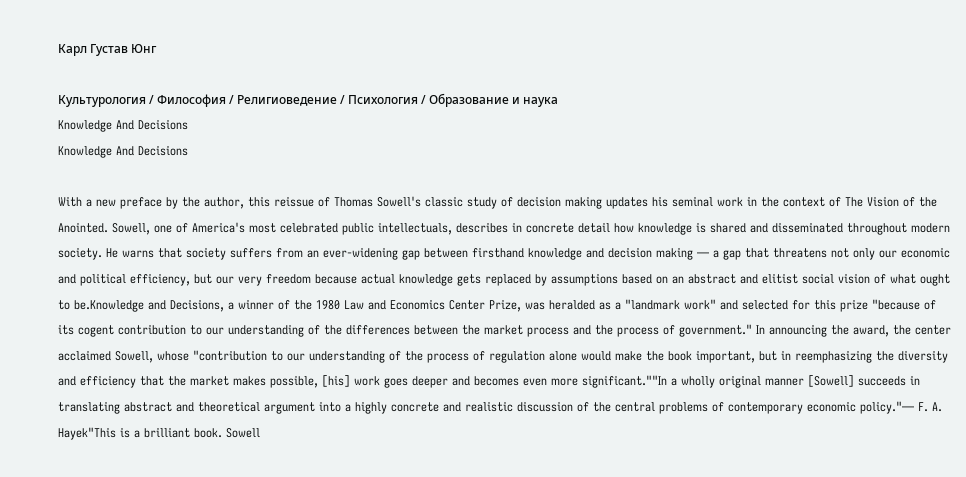Карл Густав Юнг

Культурология / Философия / Религиоведение / Психология / Образование и наука
Knowledge And Decisions
Knowledge And Decisions

With a new preface by the author, this reissue of Thomas Sowell's classic study of decision making updates his seminal work in the context of The Vision of the Anointed. Sowell, one of America's most celebrated public intellectuals, describes in concrete detail how knowledge is shared and disseminated throughout modern society. He warns that society suffers from an ever-widening gap between firsthand knowledge and decision making — a gap that threatens not only our economic and political efficiency, but our very freedom because actual knowledge gets replaced by assumptions based on an abstract and elitist social vision of what ought to be.Knowledge and Decisions, a winner of the 1980 Law and Economics Center Prize, was heralded as a "landmark work" and selected for this prize "because of its cogent contribution to our understanding of the differences between the market process and the process of government." In announcing the award, the center acclaimed Sowell, whose "contribution to our understanding of the process of regulation alone would make the book important, but in reemphasizing the diversity and efficiency that the market makes possible, [his] work goes deeper and becomes even more significant.""In a wholly original manner [Sowell] succeeds in translating abstract and theoretical argument into a highly concrete and realistic discussion of the central problems of contemporary economic policy."— F. A. Hayek"This is a brilliant book. Sowell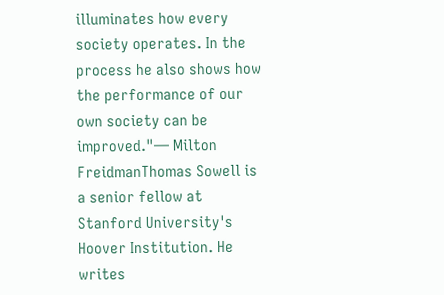illuminates how every society operates. In the process he also shows how the performance of our own society can be improved."— Milton FreidmanThomas Sowell is a senior fellow at Stanford University's Hoover Institution. He writes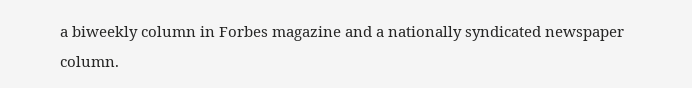a biweekly column in Forbes magazine and a nationally syndicated newspaper column.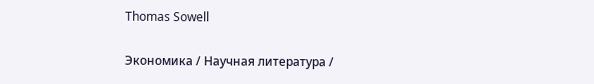Thomas Sowell

Экономика / Научная литература /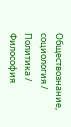Обществознание, социология / Политика / Философия